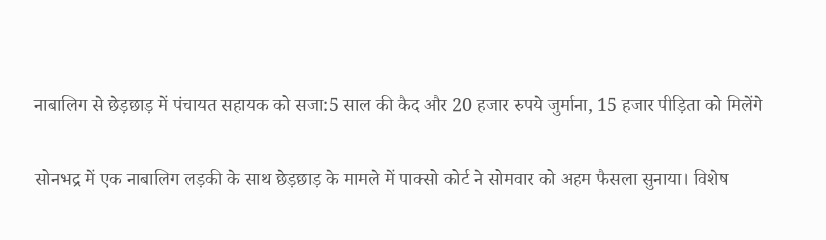नाबालिग से छेड़छाड़ में पंचायत सहायक को सजा:5 साल की कैद और 20 हजार रुपये जुर्माना, 15 हजार पीड़िता को मिलेंगे

सोनभद्र में एक नाबालिग लड़की के साथ छेड़छाड़ के मामले में पाक्सो कोर्ट ने सोमवार को अहम फैसला सुनाया। विशेष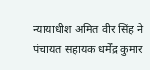न्यायाधीश अमित वीर सिंह ने पंचायत सहायक धर्मेंद्र कुमार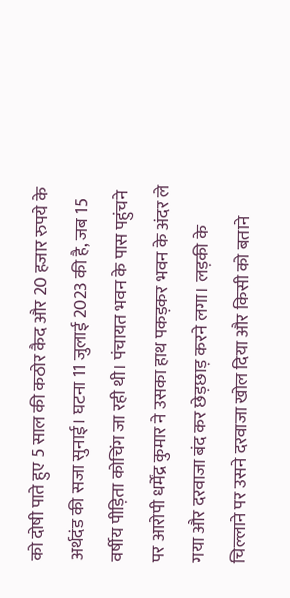को दोषी पाते हुए 5 साल की कठोर कैद और 20 हजार रुपये के अर्थदंड की सजा सुनाई। घटना 11 जुलाई 2023 की है, जब 15 वर्षीय पीड़िता कोचिंग जा रही थी। पंचायत भवन के पास पहुंचने पर आरोपी धर्मेंद्र कुमार ने उसका हाथ पकड़कर भवन के अंदर ले गया और दरवाजा बंद कर छेड़छाड़ करने लगा। लड़की के चिल्लाने पर उसने दरवाजा खोल दिया और किसी को बताने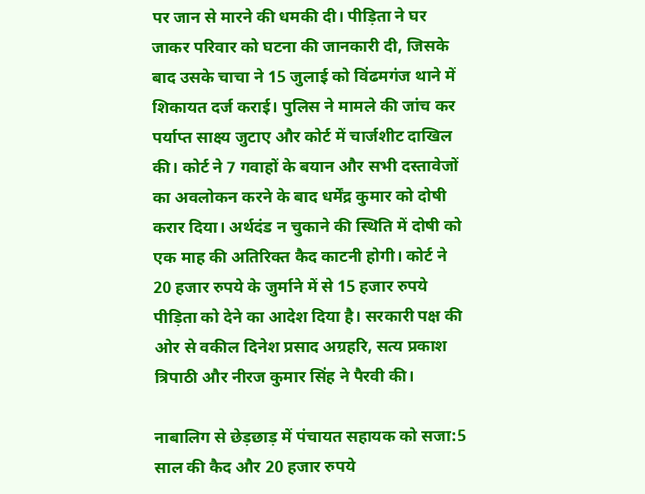पर जान से मारने की धमकी दी। पीड़िता ने घर जाकर परिवार को घटना की जानकारी दी, जिसके बाद उसके चाचा ने 15 जुलाई को विंढमगंज थाने में शिकायत दर्ज कराई। पुलिस ने मामले की जांच कर पर्याप्त साक्ष्य जुटाए और कोर्ट में चार्जशीट दाखिल की। कोर्ट ने 7 गवाहों के बयान और सभी दस्तावेजों का अवलोकन करने के बाद धर्मेंद्र कुमार को दोषी करार दिया। अर्थदंड न चुकाने की स्थिति में दोषी को एक माह की अतिरिक्त कैद काटनी होगी। कोर्ट ने 20 हजार रुपये के जुर्माने में से 15 हजार रुपये पीड़िता को देने का आदेश दिया है। सरकारी पक्ष की ओर से वकील दिनेश प्रसाद अग्रहरि, सत्य प्रकाश त्रिपाठी और नीरज कुमार सिंह ने पैरवी की।

नाबालिग से छेड़छाड़ में पंचायत सहायक को सजा:5 साल की कैद और 20 हजार रुपये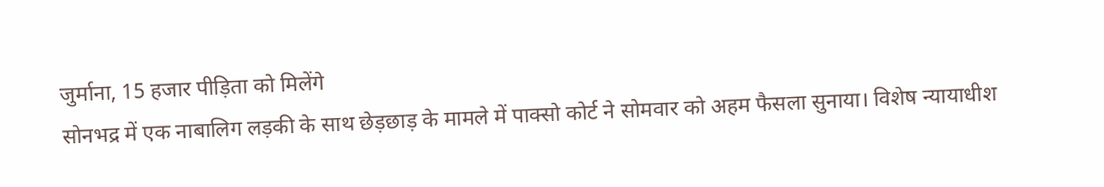जुर्माना, 15 हजार पीड़िता को मिलेंगे
सोनभद्र में एक नाबालिग लड़की के साथ छेड़छाड़ के मामले में पाक्सो कोर्ट ने सोमवार को अहम फैसला सुनाया। विशेष न्यायाधीश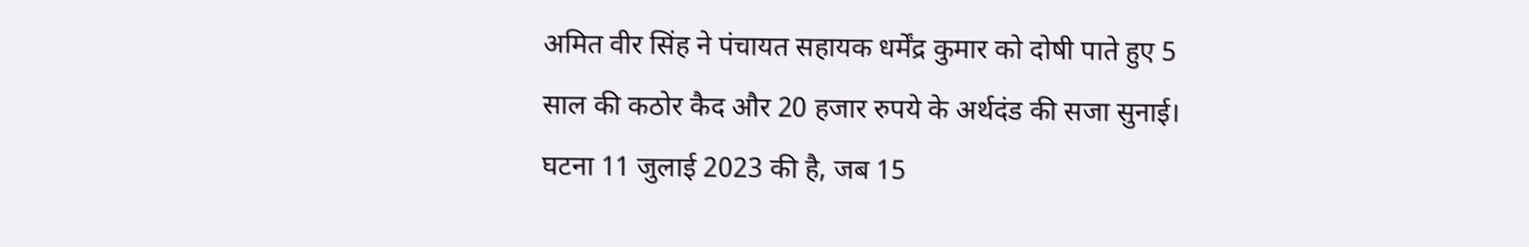अमित वीर सिंह ने पंचायत सहायक धर्मेंद्र कुमार को दोषी पाते हुए 5 साल की कठोर कैद और 20 हजार रुपये के अर्थदंड की सजा सुनाई। घटना 11 जुलाई 2023 की है, जब 15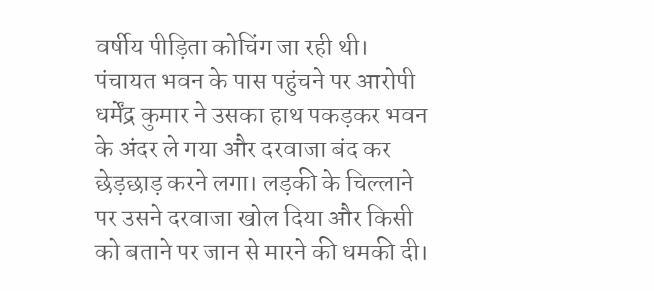वर्षीय पीड़िता कोचिंग जा रही थी। पंचायत भवन के पास पहुंचने पर आरोपी धर्मेंद्र कुमार ने उसका हाथ पकड़कर भवन के अंदर ले गया और दरवाजा बंद कर छेड़छाड़ करने लगा। लड़की के चिल्लाने पर उसने दरवाजा खोल दिया और किसी को बताने पर जान से मारने की धमकी दी।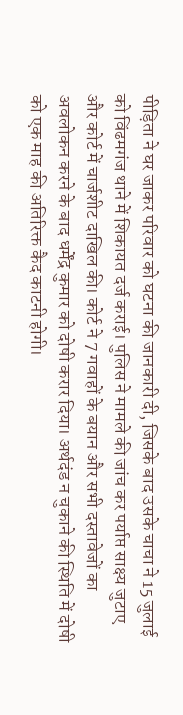पीड़िता ने घर जाकर परिवार को घटना की जानकारी दी, जिसके बाद उसके चाचा ने 15 जुलाई को विंढमगंज थाने में शिकायत दर्ज कराई। पुलिस ने मामले की जांच कर पर्याप्त साक्ष्य जुटाए और कोर्ट में चार्जशीट दाखिल की। कोर्ट ने 7 गवाहों के बयान और सभी दस्तावेजों का अवलोकन करने के बाद धर्मेंद्र कुमार को दोषी करार दिया। अर्थदंड न चुकाने की स्थिति में दोषी को एक माह की अतिरिक्त कैद काटनी होगी।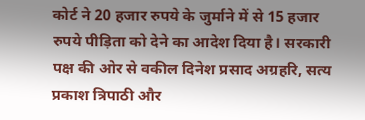कोर्ट ने 20 हजार रुपये के जुर्माने में से 15 हजार रुपये पीड़िता को देने का आदेश दिया है। सरकारी पक्ष की ओर से वकील दिनेश प्रसाद अग्रहरि, सत्य प्रकाश त्रिपाठी और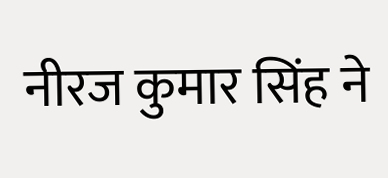नीरज कुमार सिंह ने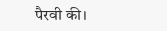पैरवी की।